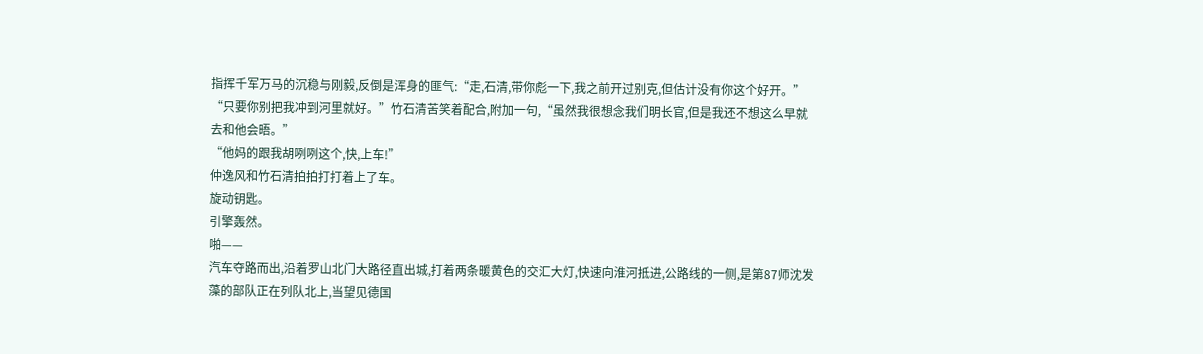指挥千军万马的沉稳与刚毅,反倒是浑身的匪气:“走,石清,带你彪一下,我之前开过别克,但估计没有你这个好开。”
“只要你别把我冲到河里就好。”竹石清苦笑着配合,附加一句,“虽然我很想念我们明长官,但是我还不想这么早就去和他会晤。”
“他妈的跟我胡咧咧这个,快,上车!”
仲逸风和竹石清拍拍打打着上了车。
旋动钥匙。
引擎轰然。
啪——
汽车夺路而出,沿着罗山北门大路径直出城,打着两条暖黄色的交汇大灯,快速向淮河抵进,公路线的一侧,是第87师沈发藻的部队正在列队北上,当望见德国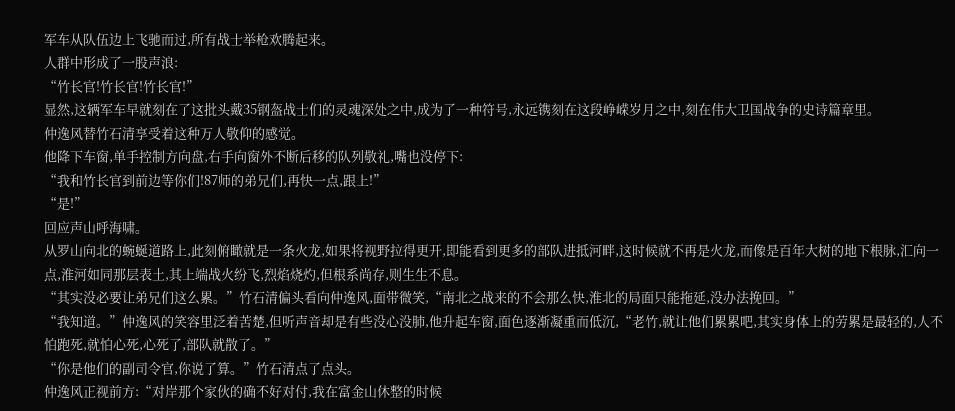军车从队伍边上飞驰而过,所有战士举枪欢腾起来。
人群中形成了一股声浪:
“竹长官!竹长官!竹长官!”
显然,这辆军车早就刻在了这批头戴35钢盔战士们的灵魂深处之中,成为了一种符号,永远镌刻在这段峥嵘岁月之中,刻在伟大卫国战争的史诗篇章里。
仲逸风替竹石清享受着这种万人敬仰的感觉。
他降下车窗,单手控制方向盘,右手向窗外不断后移的队列敬礼,嘴也没停下:
“我和竹长官到前边等你们!87师的弟兄们,再快一点,跟上!”
“是!”
回应声山呼海啸。
从罗山向北的蜿蜒道路上,此刻俯瞰就是一条火龙,如果将视野拉得更开,即能看到更多的部队进抵河畔,这时候就不再是火龙,而像是百年大树的地下根脉,汇向一点,淮河如同那层表土,其上端战火纷飞,烈焰烧灼,但根系尚存,则生生不息。
“其实没必要让弟兄们这么累。”竹石清偏头看向仲逸风,面带微笑,“南北之战来的不会那么快,淮北的局面只能拖延,没办法挽回。”
“我知道。”仲逸风的笑容里泛着苦楚,但听声音却是有些没心没肺,他升起车窗,面色逐渐凝重而低沉,“老竹,就让他们累累吧,其实身体上的劳累是最轻的,人不怕跑死,就怕心死,心死了,部队就散了。”
“你是他们的副司令官,你说了算。”竹石清点了点头。
仲逸风正视前方:“对岸那个家伙的确不好对付,我在富金山休整的时候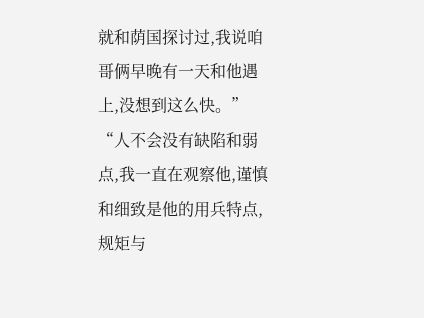就和荫国探讨过,我说咱哥俩早晚有一天和他遇上,没想到这么快。”
“人不会没有缺陷和弱点,我一直在观察他,谨慎和细致是他的用兵特点,规矩与